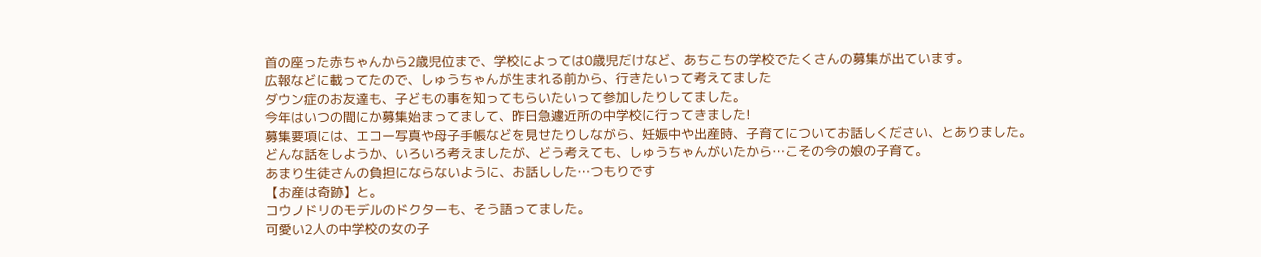首の座った赤ちゃんから2歳児位まで、学校によっては0歳児だけなど、あちこちの学校でたくさんの募集が出ています。
広報などに載ってたので、しゅうちゃんが生まれる前から、行きたいって考えてました
ダウン症のお友達も、子どもの事を知ってもらいたいって参加したりしてました。
今年はいつの間にか募集始まってまして、昨日急遽近所の中学校に行ってきました!
募集要項には、エコー写真や母子手帳などを見せたりしながら、妊娠中や出産時、子育てについてお話しください、とありました。
どんな話をしようか、いろいろ考えましたが、どう考えても、しゅうちゃんがいたから…こその今の娘の子育て。
あまり生徒さんの負担にならないように、お話しした…つもりです
【お産は奇跡】と。
コウノドリのモデルのドクターも、そう語ってました。
可愛い2人の中学校の女の子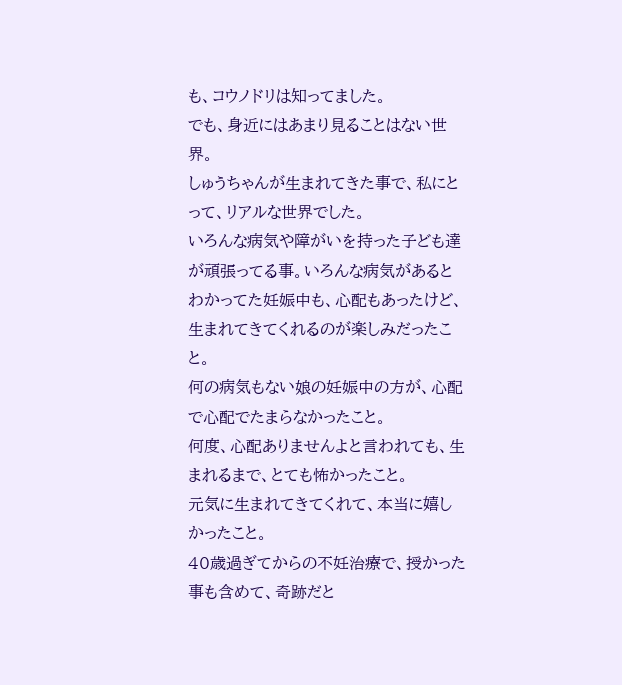も、コウノドリは知ってました。
でも、身近にはあまり見ることはない世界。
しゅうちゃんが生まれてきた事で、私にとって、リアルな世界でした。
いろんな病気や障がいを持った子ども達が頑張ってる事。いろんな病気があるとわかってた妊娠中も、心配もあったけど、生まれてきてくれるのが楽しみだったこと。
何の病気もない娘の妊娠中の方が、心配で心配でたまらなかったこと。
何度、心配ありませんよと言われても、生まれるまで、とても怖かったこと。
元気に生まれてきてくれて、本当に嬉しかったこと。
40歳過ぎてからの不妊治療で、授かった事も含めて、奇跡だと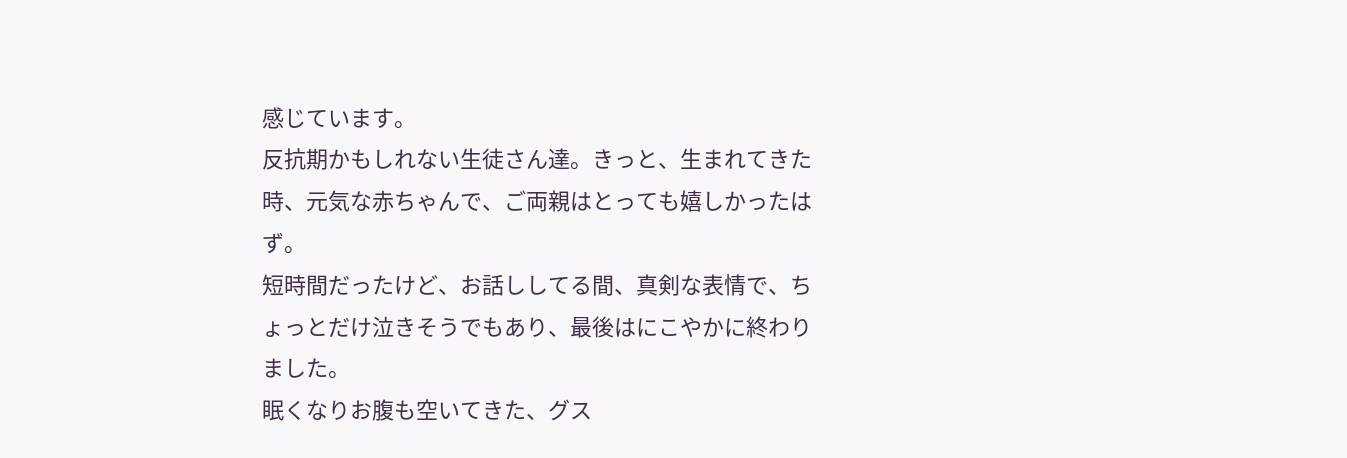感じています。
反抗期かもしれない生徒さん達。きっと、生まれてきた時、元気な赤ちゃんで、ご両親はとっても嬉しかったはず。
短時間だったけど、お話ししてる間、真剣な表情で、ちょっとだけ泣きそうでもあり、最後はにこやかに終わりました。
眠くなりお腹も空いてきた、グス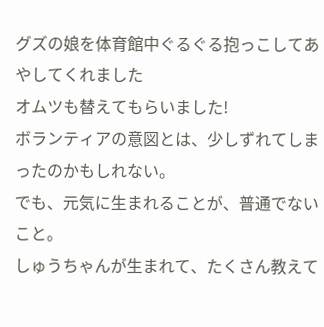グズの娘を体育館中ぐるぐる抱っこしてあやしてくれました
オムツも替えてもらいました!
ボランティアの意図とは、少しずれてしまったのかもしれない。
でも、元気に生まれることが、普通でないこと。
しゅうちゃんが生まれて、たくさん教えて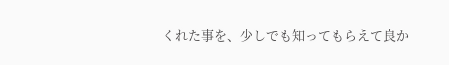くれた事を、少しでも知ってもらえて良か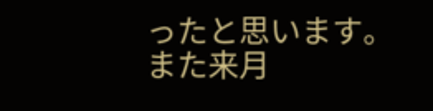ったと思います。
また来月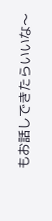もお話しできたらいいな〜